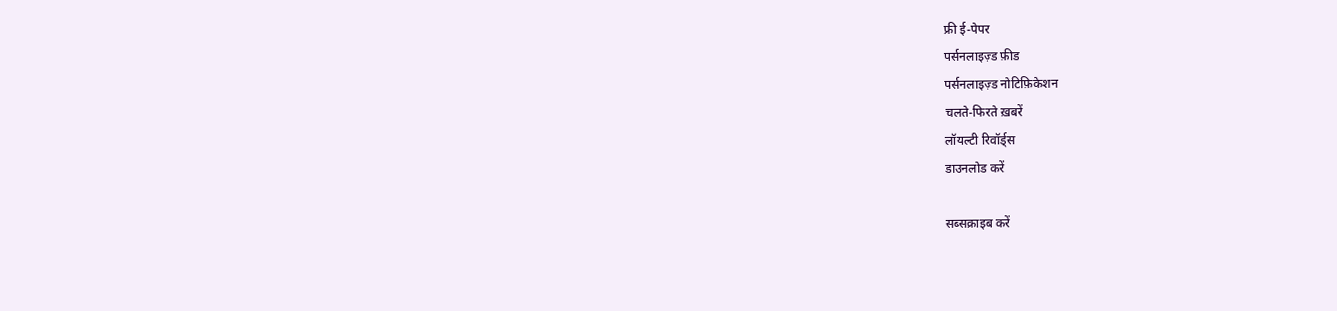फ्री ई-पेपर
पर्सनलाइज़्ड फ़ीड
पर्सनलाइज़्ड नोटिफ़िकेशन
चलते-फिरते ख़बरें
लॉयल्टी रिवॉर्ड्स
डाउनलोड करें

सब्सक्राइब करें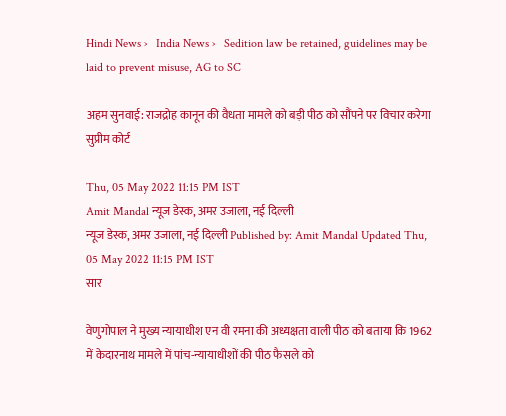Hindi News ›   India News ›   Sedition law be retained, guidelines may be laid to prevent misuse, AG to SC

अहम सुनवाई: राजद्रोह कानून की वैधता मामले को बड़ी पीठ को सौंपने पर विचार करेगा सुप्रीम कोर्ट

Thu, 05 May 2022 11:15 PM IST
Amit Mandal न्यूज डेस्क, अमर उजाला, नई दिल्ली
न्यूज डेस्क, अमर उजाला, नई दिल्ली Published by: Amit Mandal Updated Thu, 05 May 2022 11:15 PM IST
सार

वेणुगोपाल ने मुख्य न्यायाधीश एन वी रमना की अध्यक्षता वाली पीठ को बताया कि 1962 में केदारनाथ मामले में पांच-न्यायाधीशों की पीठ फैसले को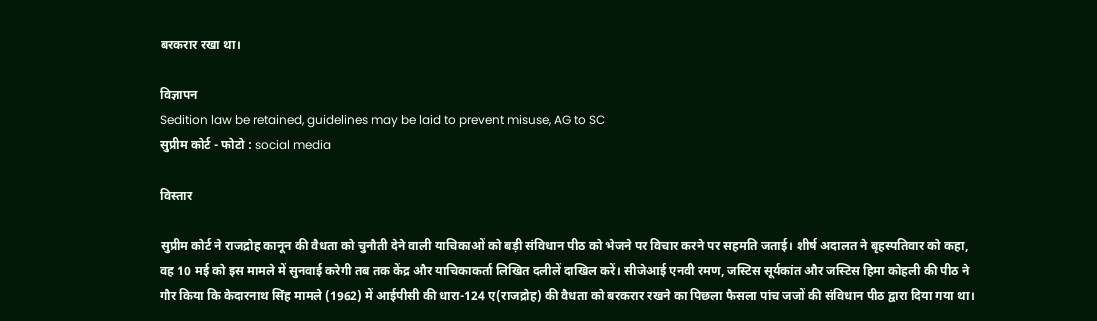बरकरार रखा था।

विज्ञापन
Sedition law be retained, guidelines may be laid to prevent misuse, AG to SC
सुप्रीम कोर्ट - फोटो : social media

विस्तार

सुप्रीम कोर्ट ने राजद्रोह कानून की वैधता को चुनौती देने वाली याचिकाओं को बड़ी संविधान पीठ को भेजने पर विचार करने पर सहमति जताई। शीर्ष अदालत ने बृहस्पतिवार को कहा, वह 10 मई को इस मामले में सुनवाई करेगी तब तक केंद्र और याचिकाकर्ता लिखित दलीलें दाखिल करें। सीजेआई एनवी रमण, जस्टिस सूर्यकांत और जस्टिस हिमा कोहली की पीठ ने गौर किया कि केदारनाथ सिंह मामले (1962) में आईपीसी की धारा-124 ए(राजद्रोह) की वैधता को बरकरार रखने का पिछला फैसला पांच जजों की संविधान पीठ द्वारा दिया गया था।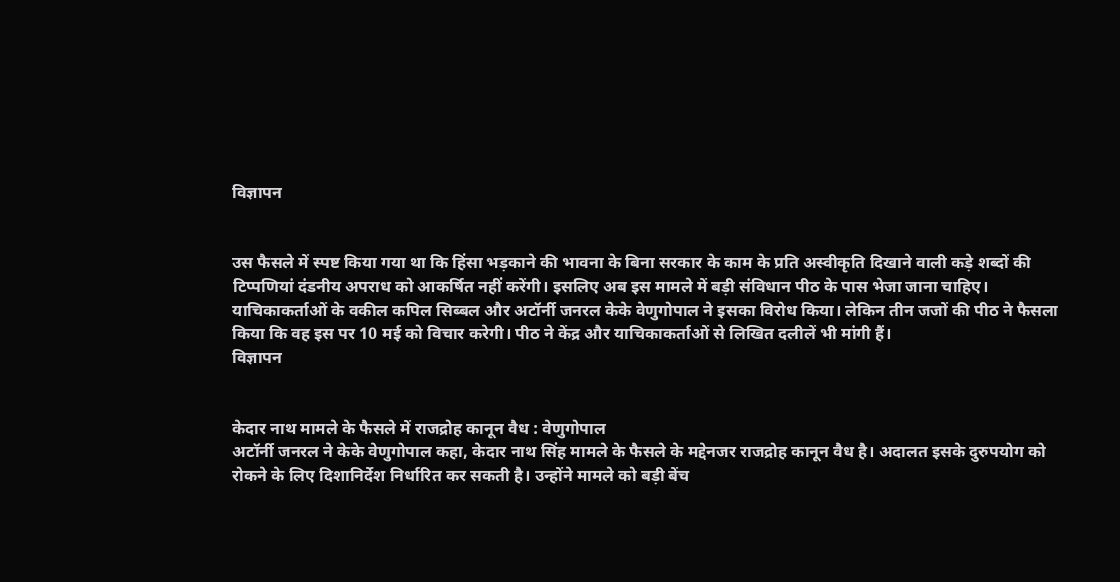विज्ञापन


उस फैसले में स्पष्ट किया गया था कि हिंसा भड़काने की भावना के बिना सरकार के काम के प्रति अस्वीकृति दिखाने वाली कड़े शब्दों की टिप्पणियां दंडनीय अपराध को आकर्षित नहीं करेंगी। इसलिए अब इस मामले में बड़ी संविधान पीठ के पास भेजा जाना चाहिए। याचिकाकर्ताओं के वकील कपिल सिब्बल और अटॉर्नी जनरल केके वेणुगोपाल ने इसका विरोध किया। लेकिन तीन जजों की पीठ ने फैसला किया कि वह इस पर 10 मई को विचार करेगी। पीठ ने केंद्र और याचिकाकर्ताओं से लिखित दलीलें भी मांगी हैं।
विज्ञापन


केदार नाथ मामले के फैसले में राजद्रोह कानून वैध : वेणुगोपाल
अटॉर्नी जनरल ने केके वेणुगोपाल कहा, केदार नाथ सिंह मामले के फैसले के मद्देनजर राजद्रोह कानून वैध है। अदालत इसके दुरुपयोग को रोकने के लिए दिशानिर्देश निर्धारित कर सकती है। उन्होंने मामले को बड़ी बेंच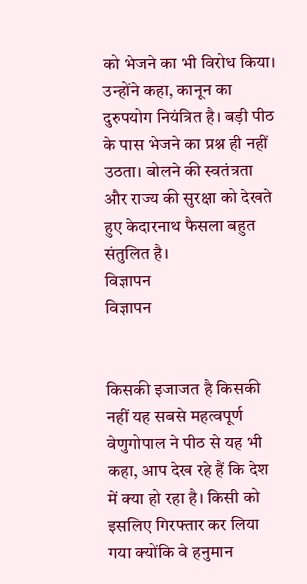को भेजने का भी विरोध किया। उन्होंने कहा, कानून का दुरुपयोग नियंत्रित है। बड़ी पीठ के पास भेजने का प्रश्न ही नहीं उठता। बोलने की स्वतंत्रता और राज्य की सुरक्षा को देखते हुए केदारनाथ फैसला बहुत संतुलित है।
विज्ञापन
विज्ञापन


किसकी इजाजत है किसकी नहीं यह सबसे महत्वपूर्ण
वेणुगोपाल ने पीठ से यह भी कहा, आप देख रहे हैं कि देश में क्या हो रहा है। किसी को इसलिए गिरफ्तार कर लिया गया क्योंकि वे हनुमान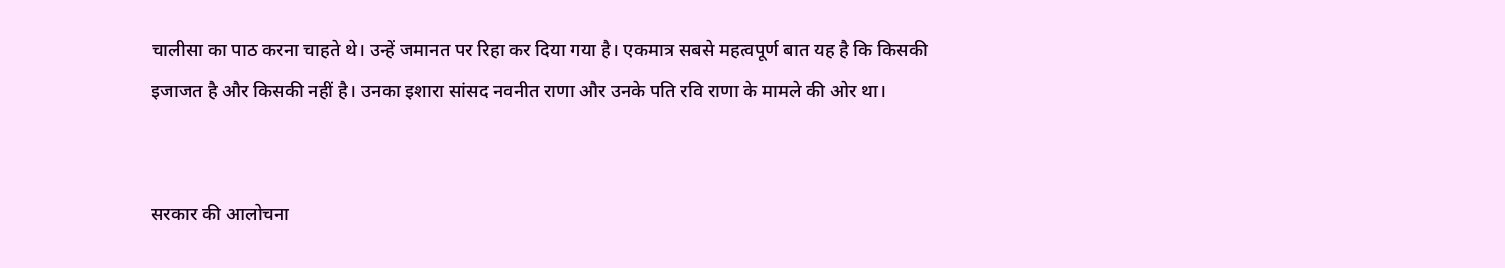चालीसा का पाठ करना चाहते थे। उन्हें जमानत पर रिहा कर दिया गया है। एकमात्र सबसे महत्वपूर्ण बात यह है कि किसकी इजाजत है और किसकी नहीं है। उनका इशारा सांसद नवनीत राणा और उनके पति रवि राणा के मामले की ओर था।


सरकार की आलोचना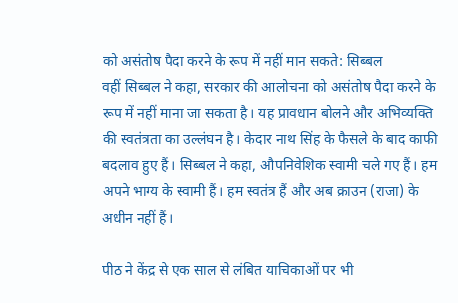को असंतोष पैदा करने के रूप में नहीं मान सकते: सिब्बल
वहीं सिब्बल ने कहा, सरकार की आलोचना को असंतोष पैदा करने के रूप में नहीं माना जा सकता है। यह प्रावधान बोलने और अभिव्यक्ति की स्वतंत्रता का उल्लंघन है। केदार नाथ सिंह के फैसले के बाद काफी बदलाव हुए हैं। सिब्बल ने कहा, औपनिवेशिक स्वामी चले गए हैं। हम अपने भाग्य के स्वामी हैं। हम स्वतंत्र हैं और अब क्राउन (राजा) के अधीन नहीं हैं।

पीठ ने केंद्र से एक साल से लंबित याचिकाओं पर भी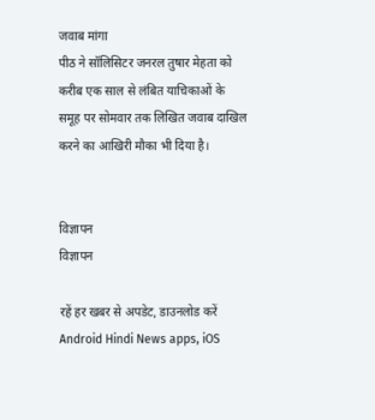जवाब मांगा
पीठ ने सॉलिसिटर जनरल तुषार मेहता को करीब एक साल से लंबित याचिकाओं के समूह पर सोमवार तक लिखित जवाब दाखिल करने का आखिरी मौका भी दिया है।


विज्ञापन
विज्ञापन

रहें हर खबर से अपडेट, डाउनलोड करें Android Hindi News apps, iOS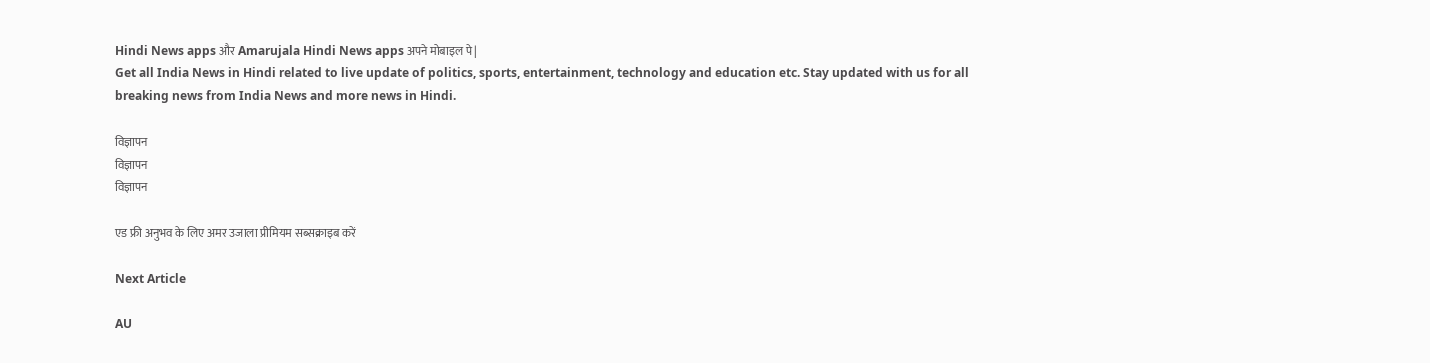Hindi News apps और Amarujala Hindi News apps अपने मोबाइल पे|
Get all India News in Hindi related to live update of politics, sports, entertainment, technology and education etc. Stay updated with us for all breaking news from India News and more news in Hindi.

विज्ञापन
विज्ञापन
विज्ञापन

एड फ्री अनुभव के लिए अमर उजाला प्रीमियम सब्सक्राइब करें

Next Article

AU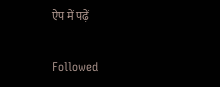ऐप में पढ़ें

Followed